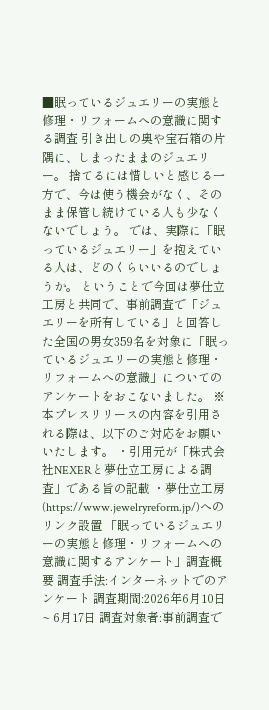■眠っているジュエリーの実態と修理・リフォームへの意識に関する調査 引き出しの奥や宝石箱の片隅に、しまったままのジュエリー。 捨てるには惜しいと感じる一方で、今は使う機会がなく、そのまま保管し続けている人も少なくないでしょう。 では、実際に「眠っているジュエリー」を抱えている人は、どのくらいいるのでしょうか。 ということで今回は夢仕立工房と共同で、事前調査で「ジュエリーを所有している」と回答した全国の男女359名を対象に「眠っているジュエリーの実態と修理・リフォームへの意識」についてのアンケートをおこないました。 ※本プレスリリースの内容を引用される際は、以下のご対応をお願いいたします。 ・引用元が「株式会社NEXERと夢仕立工房による調査」である旨の記載 ・夢仕立工房(https://www.jewelryreform.jp/)へのリンク設置 「眠っているジュエリーの実態と修理・リフォームへの意識に関するアンケート」調査概要 調査手法:インターネットでのアンケート 調査期間:2026年6月10日 ~ 6月17日 調査対象者:事前調査で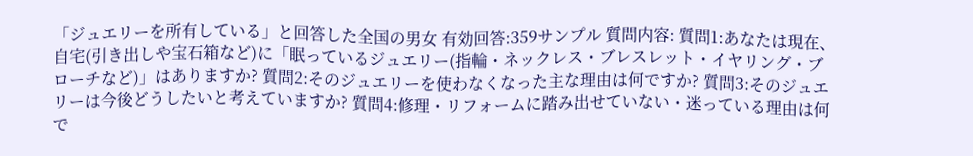「ジュエリーを所有している」と回答した全国の男女 有効回答:359サンプル 質問内容: 質問1:あなたは現在、自宅(引き出しや宝石箱など)に「眠っているジュエリー(指輪・ネックレス・ブレスレット・イヤリング・ブローチなど)」はありますか? 質問2:そのジュエリーを使わなくなった主な理由は何ですか? 質問3:そのジュエリーは今後どうしたいと考えていますか? 質問4:修理・リフォームに踏み出せていない・迷っている理由は何で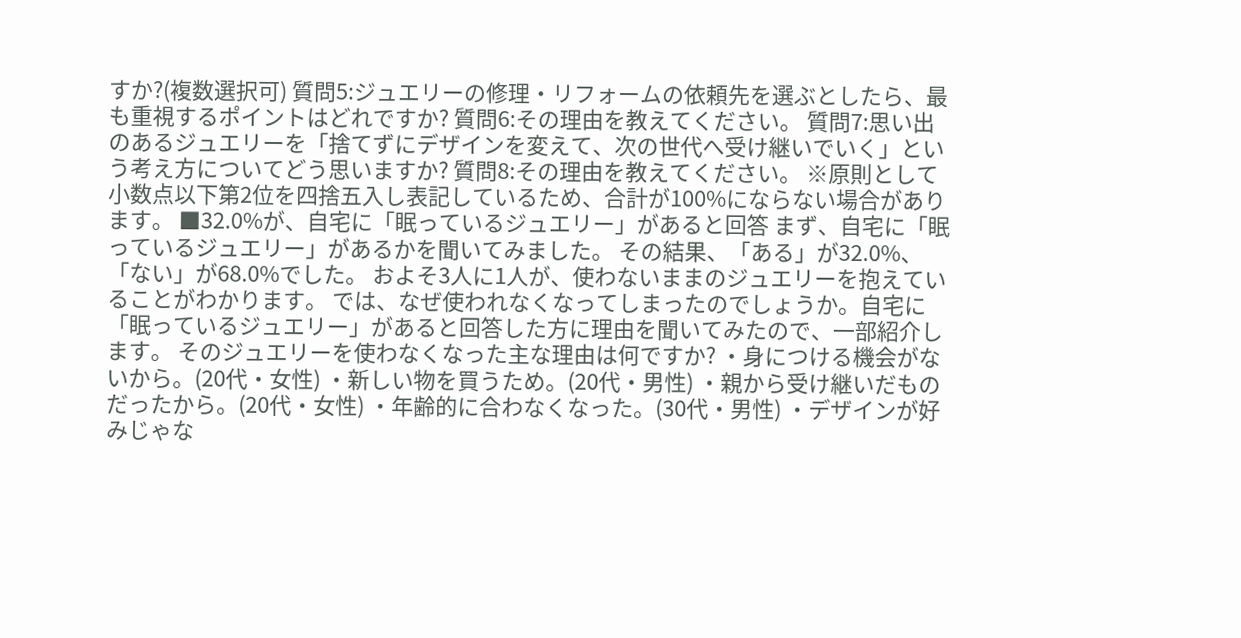すか?(複数選択可) 質問5:ジュエリーの修理・リフォームの依頼先を選ぶとしたら、最も重視するポイントはどれですか? 質問6:その理由を教えてください。 質問7:思い出のあるジュエリーを「捨てずにデザインを変えて、次の世代へ受け継いでいく」という考え方についてどう思いますか? 質問8:その理由を教えてください。 ※原則として小数点以下第2位を四捨五入し表記しているため、合計が100%にならない場合があります。 ■32.0%が、自宅に「眠っているジュエリー」があると回答 まず、自宅に「眠っているジュエリー」があるかを聞いてみました。 その結果、「ある」が32.0%、「ない」が68.0%でした。 およそ3人に1人が、使わないままのジュエリーを抱えていることがわかります。 では、なぜ使われなくなってしまったのでしょうか。自宅に「眠っているジュエリー」があると回答した方に理由を聞いてみたので、一部紹介します。 そのジュエリーを使わなくなった主な理由は何ですか? ・身につける機会がないから。(20代・女性) ・新しい物を買うため。(20代・男性) ・親から受け継いだものだったから。(20代・女性) ・年齢的に合わなくなった。(30代・男性) ・デザインが好みじゃな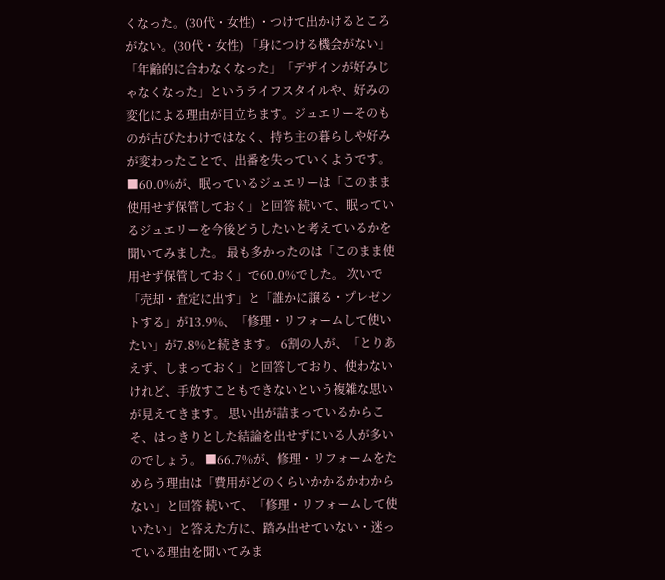くなった。(30代・女性) ・つけて出かけるところがない。(30代・女性) 「身につける機会がない」「年齢的に合わなくなった」「デザインが好みじゃなくなった」というライフスタイルや、好みの変化による理由が目立ちます。ジュエリーそのものが古びたわけではなく、持ち主の暮らしや好みが変わったことで、出番を失っていくようです。 ■60.0%が、眠っているジュエリーは「このまま使用せず保管しておく」と回答 続いて、眠っているジュエリーを今後どうしたいと考えているかを聞いてみました。 最も多かったのは「このまま使用せず保管しておく」で60.0%でした。 次いで「売却・査定に出す」と「誰かに譲る・プレゼントする」が13.9%、「修理・リフォームして使いたい」が7.8%と続きます。 6割の人が、「とりあえず、しまっておく」と回答しており、使わないけれど、手放すこともできないという複雑な思いが見えてきます。 思い出が詰まっているからこそ、はっきりとした結論を出せずにいる人が多いのでしょう。 ■66.7%が、修理・リフォームをためらう理由は「費用がどのくらいかかるかわからない」と回答 続いて、「修理・リフォームして使いたい」と答えた方に、踏み出せていない・迷っている理由を聞いてみま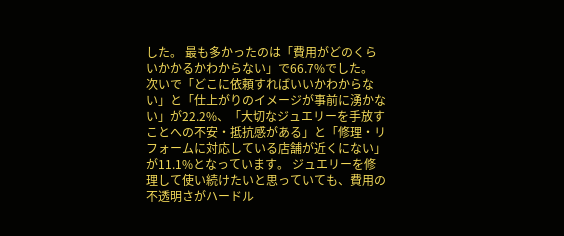した。 最も多かったのは「費用がどのくらいかかるかわからない」で66.7%でした。 次いで「どこに依頼すればいいかわからない」と「仕上がりのイメージが事前に湧かない」が22.2%、「大切なジュエリーを手放すことへの不安・抵抗感がある」と「修理・リフォームに対応している店舗が近くにない」が11.1%となっています。 ジュエリーを修理して使い続けたいと思っていても、費用の不透明さがハードル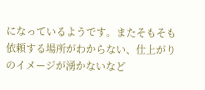になっているようです。またそもそも依頼する場所がわからない、仕上がりのイメージが湧かないなど